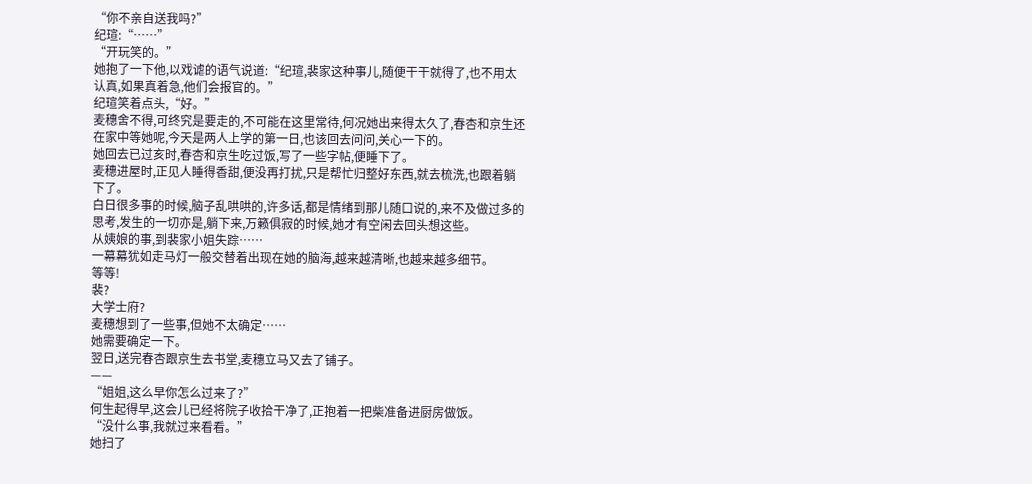“你不亲自送我吗?”
纪瑄:“……”
“开玩笑的。”
她抱了一下他,以戏谑的语气说道:“纪瑄,裴家这种事儿,随便干干就得了,也不用太认真,如果真着急,他们会报官的。”
纪瑄笑着点头,“好。”
麦穗舍不得,可终究是要走的,不可能在这里常待,何况她出来得太久了,春杏和京生还在家中等她呢,今天是两人上学的第一日,也该回去问问,关心一下的。
她回去已过亥时,春杏和京生吃过饭,写了一些字帖,便睡下了。
麦穗进屋时,正见人睡得香甜,便没再打扰,只是帮忙归整好东西,就去梳洗,也跟着躺下了。
白日很多事的时候,脑子乱哄哄的,许多话,都是情绪到那儿随口说的,来不及做过多的思考,发生的一切亦是,躺下来,万籁俱寂的时候,她才有空闲去回头想这些。
从姨娘的事,到裴家小姐失踪……
一幕幕犹如走马灯一般交替着出现在她的脑海,越来越清晰,也越来越多细节。
等等!
裴?
大学士府?
麦穗想到了一些事,但她不太确定……
她需要确定一下。
翌日,送完春杏跟京生去书堂,麦穗立马又去了铺子。
——
“姐姐,这么早你怎么过来了?”
何生起得早,这会儿已经将院子收拾干净了,正抱着一把柴准备进厨房做饭。
“没什么事,我就过来看看。”
她扫了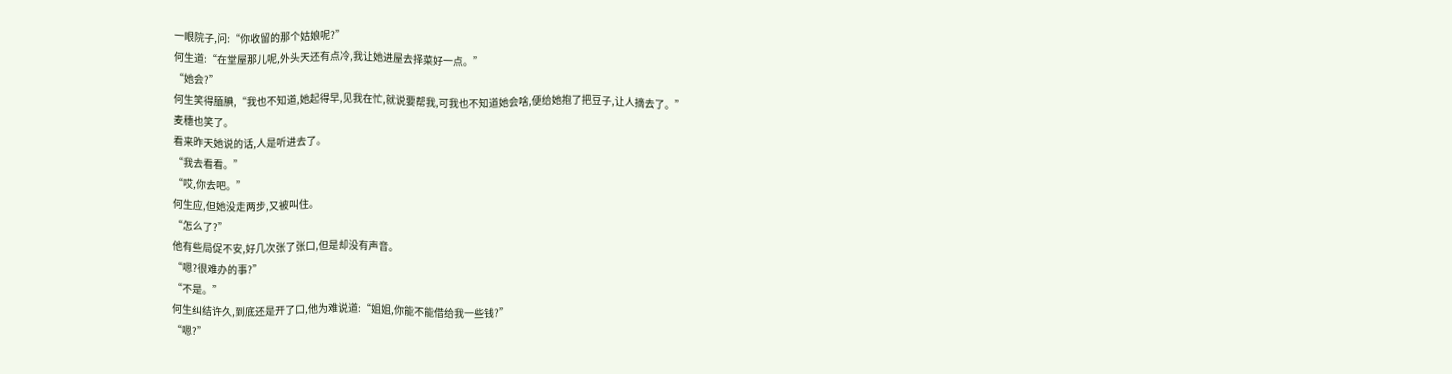一眼院子,问:“你收留的那个姑娘呢?”
何生道:“在堂屋那儿呢,外头天还有点冷,我让她进屋去择菜好一点。”
“她会?”
何生笑得腼腆,“我也不知道,她起得早,见我在忙,就说要帮我,可我也不知道她会啥,便给她抱了把豆子,让人摘去了。”
麦穗也笑了。
看来昨天她说的话,人是听进去了。
“我去看看。”
“哎,你去吧。”
何生应,但她没走两步,又被叫住。
“怎么了?”
他有些局促不安,好几次张了张口,但是却没有声音。
“嗯?很难办的事?”
“不是。”
何生纠结许久,到底还是开了口,他为难说道:“姐姐,你能不能借给我一些钱?”
“嗯?”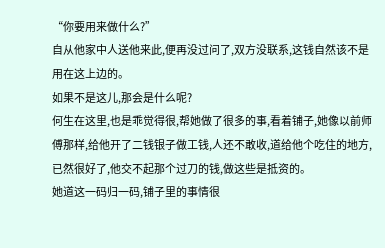“你要用来做什么?”
自从他家中人送他来此,便再没过问了,双方没联系,这钱自然该不是用在这上边的。
如果不是这儿,那会是什么呢?
何生在这里,也是乖觉得很,帮她做了很多的事,看着铺子,她像以前师傅那样,给他开了二钱银子做工钱,人还不敢收,道给他个吃住的地方,已然很好了,他交不起那个过刀的钱,做这些是抵资的。
她道这一码归一码,铺子里的事情很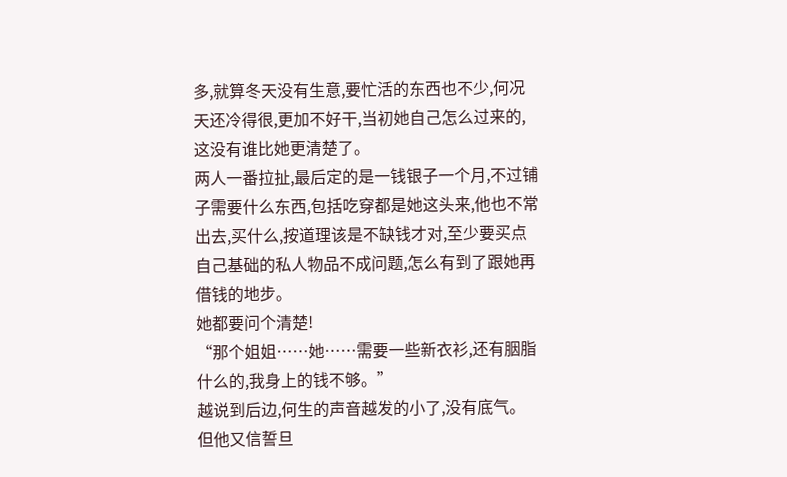多,就算冬天没有生意,要忙活的东西也不少,何况天还冷得很,更加不好干,当初她自己怎么过来的,这没有谁比她更清楚了。
两人一番拉扯,最后定的是一钱银子一个月,不过铺子需要什么东西,包括吃穿都是她这头来,他也不常出去,买什么,按道理该是不缺钱才对,至少要买点自己基础的私人物品不成问题,怎么有到了跟她再借钱的地步。
她都要问个清楚!
“那个姐姐……她……需要一些新衣衫,还有胭脂什么的,我身上的钱不够。”
越说到后边,何生的声音越发的小了,没有底气。
但他又信誓旦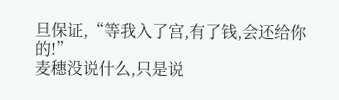旦保证,“等我入了宫,有了钱,会还给你的!”
麦穗没说什么,只是说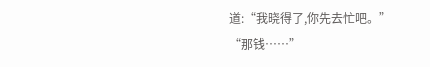道:“我晓得了,你先去忙吧。”
“那钱……”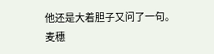他还是大着胆子又问了一句。
麦穗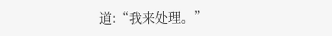道:“我来处理。”